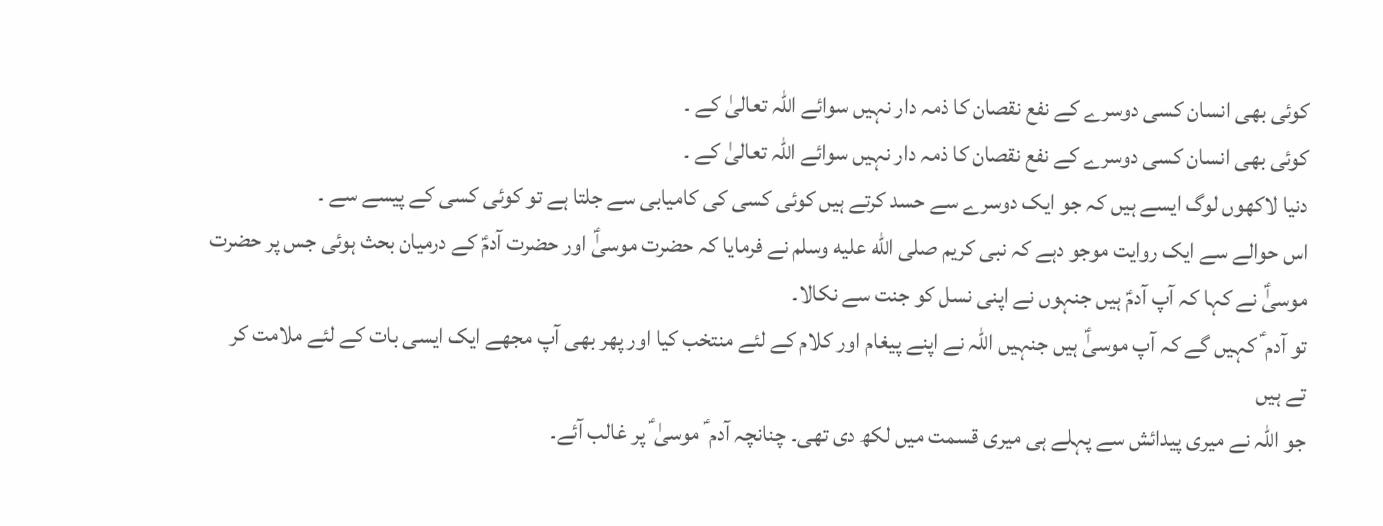کوئی بھی انسان کسی دوسرے کے نفع نقصان کا ذمہ دار نہیں سوائے اللہ تعالیٰ کے ۔
کوئی بھی انسان کسی دوسرے کے نفع نقصان کا ذمہ دار نہیں سوائے اللہ تعالیٰ کے ۔
دنیا لاکھوں لوگ ایسے ہیں کہ جو ایک دوسرے سے حسد کرتے ہیں کوئی کسی کی کامیابی سے جلتا ہے تو کوئی کسی کے پیسے سے ۔
اس حوالے سے ایک روایت موجو دہے کہ نبی کریم صلى الله عليه وسلم نے فرمایا کہ حضرت موسیٰؑ اور حضرت آدمؑ کے درمیان بحث ہوئی جس پر حضرت موسیٰؑ نے کہا کہ آپ آدمؑ ہیں جنہوں نے اپنی نسل کو جنت سے نکالا۔
تو آدم ؑ کہیں گے کہ آپ موسیٰؑ ہیں جنہیں اللہ نے اپنے پیغام اور کلام کے لئے منتخب کیا اور پھر بھی آپ مجھے ایک ایسی بات کے لئے ملامت کر تے ہیں
جو اللہ نے میری پیدائش سے پہلے ہی میری قسمت میں لکھ دی تھی۔ چنانچہ آدم ؑ موسیٰ ؑ پر غالب آئے۔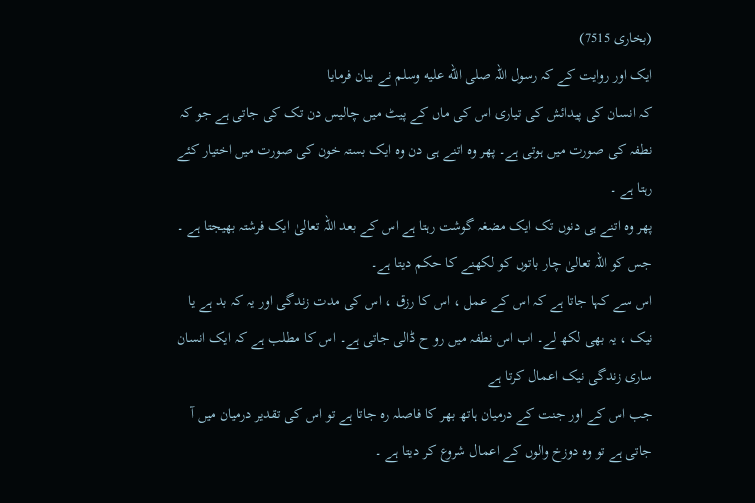(بخاری 7515)
ایک اور روایت کے کہ رسول اللہ صلى الله عليه وسلم نے بیان فرمایا
کہ انسان کی پیدائش کی تیاری اس کی ماں کے پیٹ میں چالیس دن تک کی جاتی ہے جو کہ نطفہ کی صورت میں ہوتی ہے۔ پھر وہ اتنے ہی دن وہ ایک بستہ خون کی صورت میں اختیار کئے رہتا ہے ۔
پھر وہ اتنے ہی دنوں تک ایک مضغہ گوشت رہتا ہے اس کے بعد اللہ تعالیٰ ایک فرشتہ بھیجتا ہے ۔ جس کو اللہ تعالیٰ چار باتوں کو لکھنے کا حکم دیتا ہے۔
اس سے کہا جاتا ہے کہ اس کے عمل ، اس کا رزق ، اس کی مدت زندگی اور یہ کہ بد ہے یا نیک ، یہ بھی لکھ لے۔ اب اس نطفہ میں رو ح ڈالی جاتی ہے۔ اس کا مطلب ہے کہ ایک انسان ساری زندگی نیک اعمال کرتا ہے
جب اس کے اور جنت کے درمیان ہاتھ بھر کا فاصلہ رہ جاتا ہے تو اس کی تقدیر درمیان میں آ جاتی ہے تو وہ دوزخ والوں کے اعمال شروع کر دیتا ہے ۔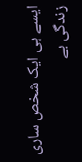ایسے ہی ایک شخص ساری زندگی بے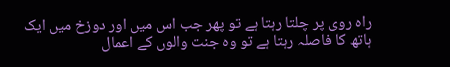راہ روی پر چلتا رہتا ہے تو پھر جب اس میں اور دوزخ میں ایک ہاتھ کا فاصلہ رہتا ہے تو وہ جنت والوں کے اعمال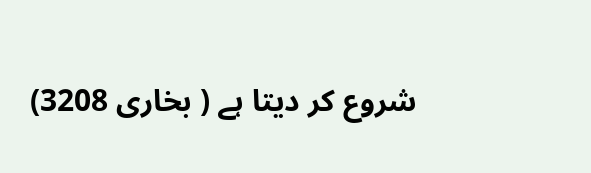شروع کر دیتا ہے ( بخاری 3208)